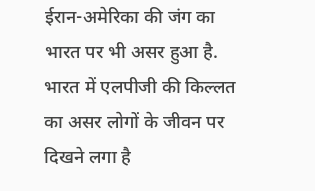ईरान-अमेरिका की जंग का भारत पर भी असर हुआ है. भारत में एलपीजी की किल्लत का असर लोगों के जीवन पर दिखने लगा है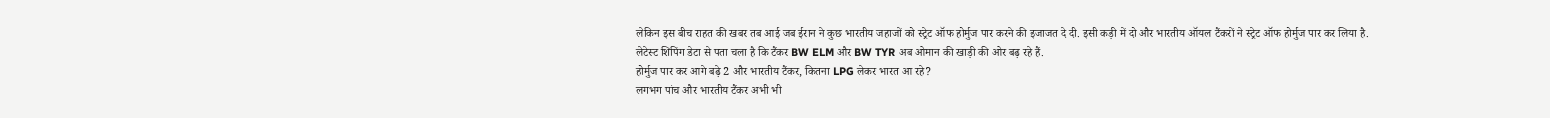लेकिन इस बीच राहत की खबर तब आई जब ईरान ने कुछ भारतीय जहाजों को स्ट्रेट ऑफ होर्मुज पार करने की इजाजत दे दी. इसी कड़ी में दो और भारतीय ऑयल टैंकरों ने स्ट्रेट ऑफ होर्मुज पार कर लिया है. लेटेस्ट शिपिंग डेटा से पता चला है कि टैंकर BW ELM और BW TYR अब ओमान की खाड़ी की ओर बढ़ रहे हैं.
होर्मुज पार कर आगे बढ़े 2 और भारतीय टैंकर, कितना LPG लेकर भारत आ रहे?
लगभग पांच और भारतीय टैंकर अभी भी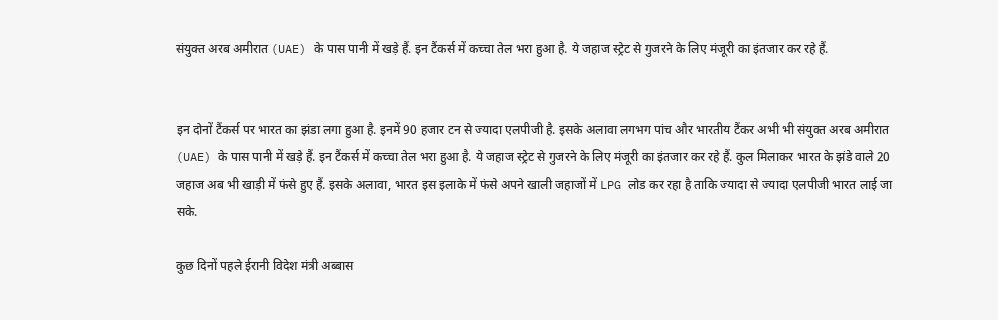संयुक्त अरब अमीरात (UAE) के पास पानी में खड़े हैं. इन टैंकर्स में कच्चा तेल भरा हुआ है. ये जहाज स्ट्रेट से गुजरने के लिए मंजूरी का इंतजार कर रहे हैं.


इन दोनों टैंकर्स पर भारत का झंडा लगा हुआ है. इनमें 90 हजार टन से ज्यादा एलपीजी है. इसके अलावा लगभग पांच और भारतीय टैंकर अभी भी संयुक्त अरब अमीरात (UAE) के पास पानी में खड़े हैं. इन टैंकर्स में कच्चा तेल भरा हुआ है. ये जहाज स्ट्रेट से गुजरने के लिए मंजूरी का इंतजार कर रहे हैं. कुल मिलाकर भारत के झंडे वाले 20 जहाज अब भी खाड़ी में फंसे हुए हैं. इसके अलावा, भारत इस इलाके में फंसे अपने खाली जहाजों में LPG लोड कर रहा है ताकि ज्यादा से ज्यादा एलपीजी भारत लाई जा सके.

कुछ दिनों पहले ईरानी विदेश मंत्री अब्बास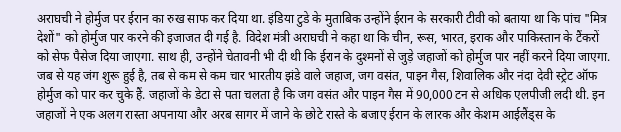अराघची ने होर्मुज पर ईरान का रुख साफ कर दिया था. इंडिया टुडे के मुताबिक उन्होंने ईरान के सरकारी टीवी को बताया था कि पांच "मित्र देशों" को होर्मुज पार करने की इजाजत दी गई है. विदेश मंत्री अराघची ने कहा था कि चीन, रूस, भारत, इराक और पाकिस्तान के टैंकरों को सेफ पैसेज दिया जाएगा. साथ ही, उन्होंने चेतावनी भी दी थी कि ईरान के दुश्मनों से जुड़े जहाजों को होर्मुज पार नहीं करने दिया जाएगा.
जब से यह जंग शुरू हुई है, तब से कम से कम चार भारतीय झंडे वाले जहाज, जग वसंत, पाइन गैस, शिवालिक और नंदा देवी स्ट्रेट ऑफ होर्मुज को पार कर चुके हैं. जहाजों के डेटा से पता चलता है कि जग वसंत और पाइन गैस में 90,000 टन से अधिक एलपीजी लदी थी. इन जहाजों ने एक अलग रास्ता अपनाया और अरब सागर में जाने के छोटे रास्ते के बजाए ईरान के लारक और केशम आईलैंड्स के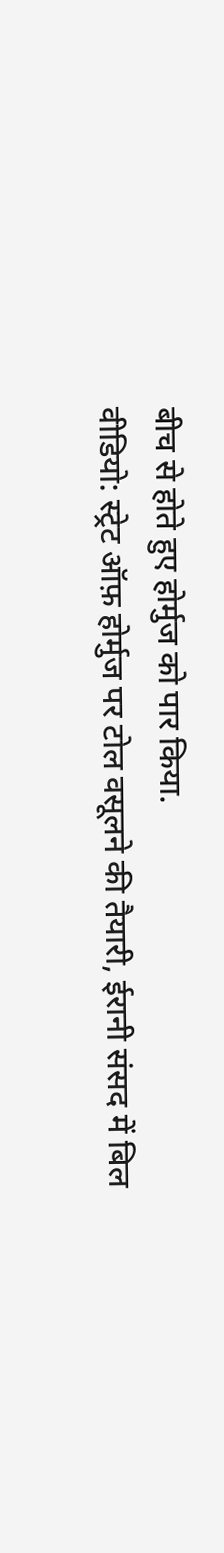बीच से होते हुए होर्मुज को पार किया.
वीडियो: स्ट्रेट ऑफ़ होर्मुज पर टोल वसूलने की तैयारी, ईरानी संसद में बिल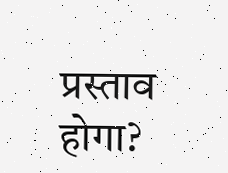प्रस्ताव होगा?